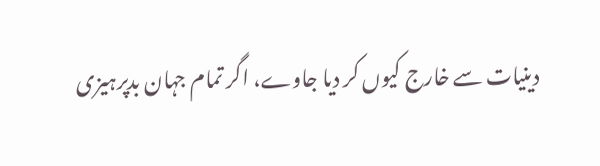دینیات سے خارج کیوں کر دیا جاوے، اگر تمام جہان بدپرہیزی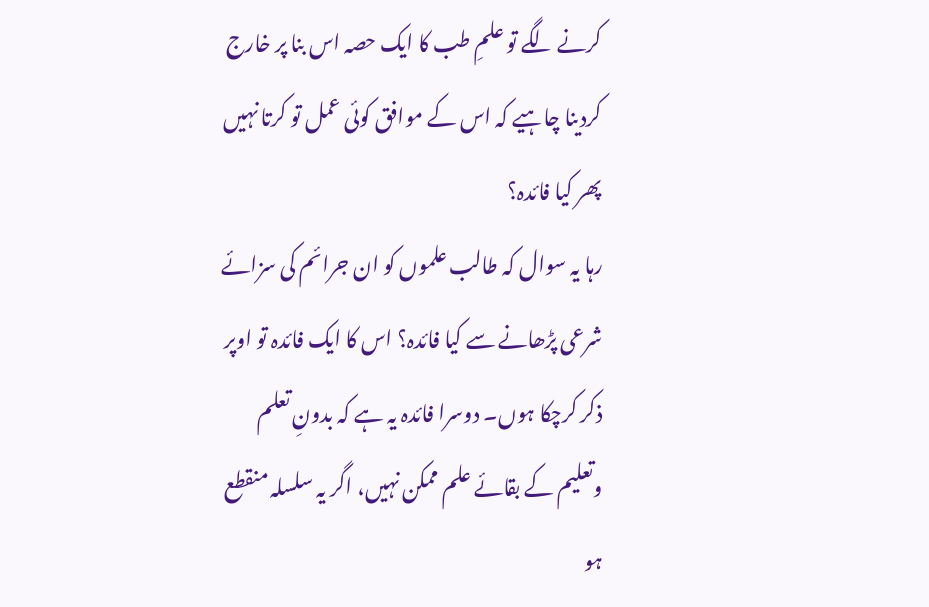کرنے لگے تو علمِ طب کا ایک حصہ اس بنا پر خارج کردینا چاہیے کہ اس کے موافق کوئی عمل تو کرتا نہیں پھر کیا فائدہ؟
رہا یہ سوال کہ طالب علموں کو ان جرائم کی سزائے شرعی پڑھانے سے کیا فائدہ؟ اس کا ایک فائدہ تو اوپر ذکر کرچکا ہوں۔ دوسرا فائدہ یہ ہے کہ بدونِ تعلم وتعلیم کے بقائے علم ممکن نہیں، اگر یہ سلسلہ منقطع ہو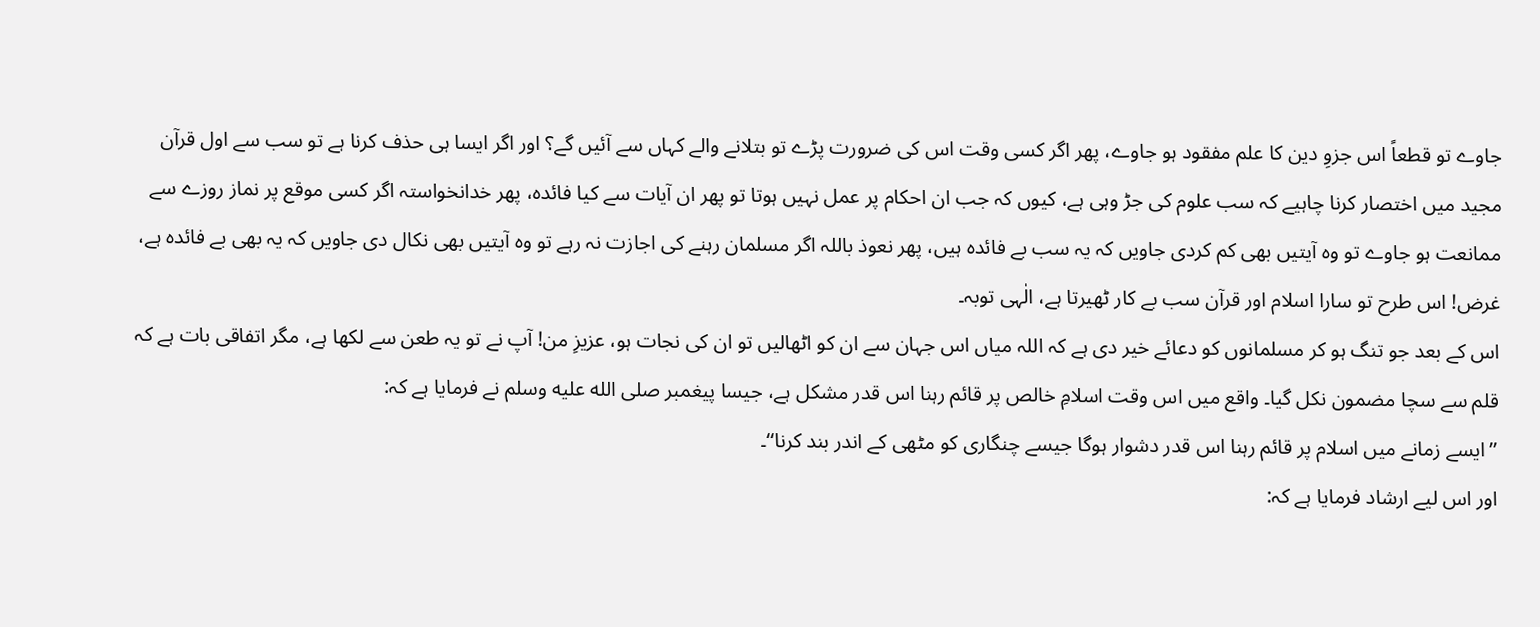جاوے تو قطعاً اس جزوِ دین کا علم مفقود ہو جاوے، پھر اگر کسی وقت اس کی ضرورت پڑے تو بتلانے والے کہاں سے آئیں گے؟ اور اگر ایسا ہی حذف کرنا ہے تو سب سے اول قرآن مجید میں اختصار کرنا چاہیے کہ سب علوم کی جڑ وہی ہے، کیوں کہ جب ان احکام پر عمل نہیں ہوتا تو پھر ان آیات سے کیا فائدہ، پھر خدانخواستہ اگر کسی موقع پر نماز روزے سے ممانعت ہو جاوے تو وہ آیتیں بھی کم کردی جاویں کہ یہ سب بے فائدہ ہیں، پھر نعوذ باللہ اگر مسلمان رہنے کی اجازت نہ رہے تو وہ آیتیں بھی نکال دی جاویں کہ یہ بھی بے فائدہ ہے، غرض! اس طرح تو سارا اسلام اور قرآن سب بے کار ٹھیرتا ہے، الٰہی توبہ۔
اس کے بعد جو تنگ ہو کر مسلمانوں کو دعائے خیر دی ہے کہ اللہ میاں اس جہان سے ان کو اٹھالیں تو ان کی نجات ہو، عزیزِ من! آپ نے تو یہ طعن سے لکھا ہے، مگر اتفاقی بات ہے کہ قلم سے سچا مضمون نکل گیا۔ واقع میں اس وقت اسلامِ خالص پر قائم رہنا اس قدر مشکل ہے، جیسا پیغمبر صلى الله عليه وسلم نے فرمایا ہے کہ:
’’ایسے زمانے میں اسلام پر قائم رہنا اس قدر دشوار ہوگا جیسے چنگاری کو مٹھی کے اندر بند کرنا‘‘۔
اور اس لیے ارشاد فرمایا ہے کہ: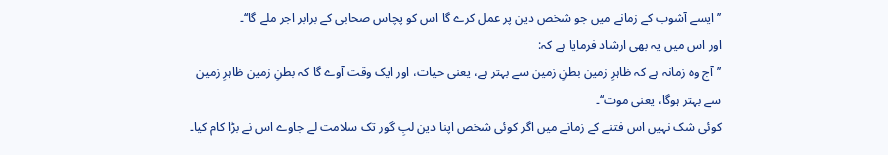’’ایسے آشوب کے زمانے میں جو شخص دین پر عمل کرے گا اس کو پچاس صحابی کے برابر اجر ملے گا‘‘۔
اور اس میں یہ بھی ارشاد فرمایا ہے کہ:
’’آج وہ زمانہ ہے کہ ظاہرِ زمین بطنِ زمین سے بہتر ہے، یعنی حیات، اور ایک وقت آوے گا کہ بطنِ زمین ظاہرِ زمین سے بہتر ہوگا، یعنی موت‘‘۔
کوئی شک نہیں اس فتنے کے زمانے میں اگر کوئی شخص اپنا دین لبِ گور تک سلامت لے جاوے اس نے بڑا کام کیا۔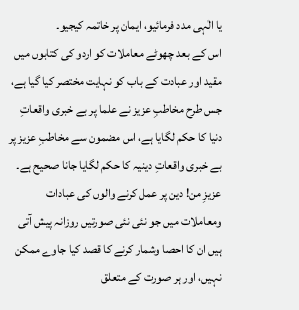یا الٰہی مدد فرمائیو، ایمان پر خاتمہ کیجیو۔
اس کے بعد چھوٹے معاملات کو اردو کی کتابوں میں مقید اور عبادت کے باب کو نہایت مختصر کیا گیا ہے، جس طرح مخاطبِ عزیز نے علما پر بے خبری واقعاتِ دنیا کا حکم لگایا ہے، اس مضمون سے مخاطبِ عزیز پر بے خبری واقعاتِ دینیہ کا حکم لگایا جانا صحیح ہے۔ عزیزِ من! دین پر عمل کرنے والوں کی عبادات ومعاملات میں جو نئی نئی صورتیں روزانہ پیش آتی ہیں ان کا احصا وشمار کرنے کا قصد کیا جاوے ممکن نہیں، اور ہر صورت کے متعلق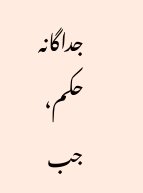جداگانہ حکم، جب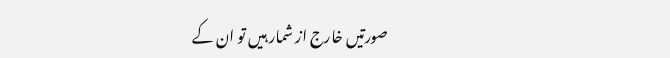صورتیں خارج از شمار ہیں تو ان کے